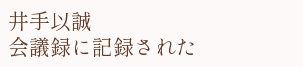井手以誠
会議録に記録された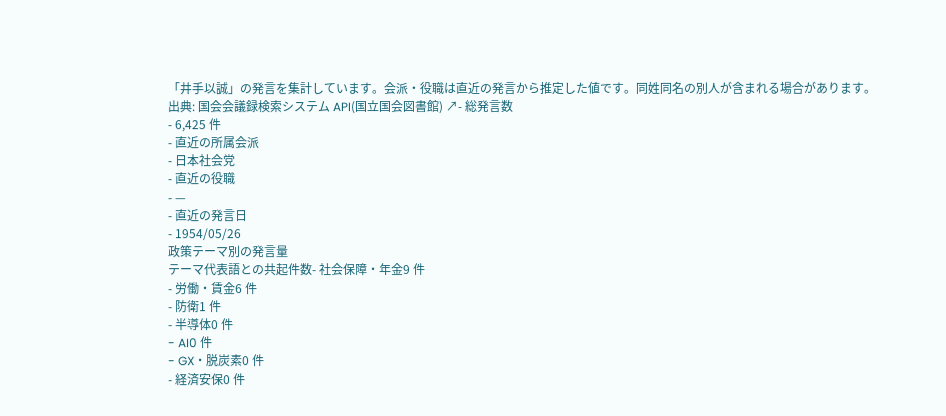「井手以誠」の発言を集計しています。会派・役職は直近の発言から推定した値です。同姓同名の別人が含まれる場合があります。
出典: 国会会議録検索システム API(国立国会図書館) ↗- 総発言数
- 6,425 件
- 直近の所属会派
- 日本社会党
- 直近の役職
- —
- 直近の発言日
- 1954/05/26
政策テーマ別の発言量
テーマ代表語との共起件数- 社会保障・年金9 件
- 労働・賃金6 件
- 防衛1 件
- 半導体0 件
- AI0 件
- GX・脱炭素0 件
- 経済安保0 件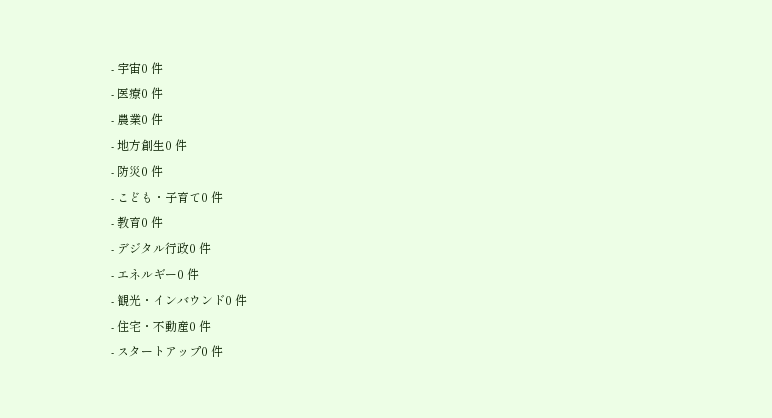- 宇宙0 件
- 医療0 件
- 農業0 件
- 地方創生0 件
- 防災0 件
- こども・子育て0 件
- 教育0 件
- デジタル行政0 件
- エネルギー0 件
- 観光・インバウンド0 件
- 住宅・不動産0 件
- スタートアップ0 件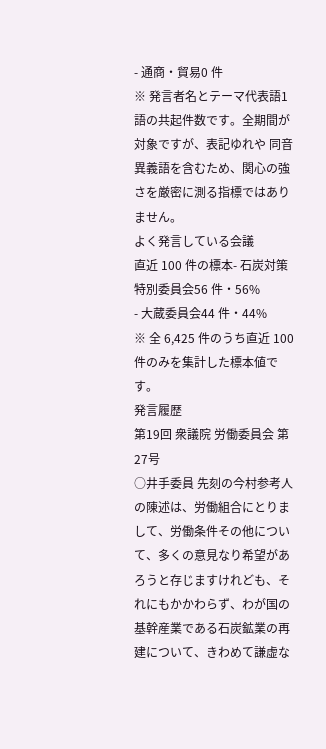- 通商・貿易0 件
※ 発言者名とテーマ代表語1語の共起件数です。全期間が対象ですが、表記ゆれや 同音異義語を含むため、関心の強さを厳密に測る指標ではありません。
よく発言している会議
直近 100 件の標本- 石炭対策特別委員会56 件・56%
- 大蔵委員会44 件・44%
※ 全 6,425 件のうち直近 100 件のみを集計した標本値です。
発言履歴
第19回 衆議院 労働委員会 第27号
○井手委員 先刻の今村参考人の陳述は、労働組合にとりまして、労働条件その他について、多くの意見なり希望があろうと存じますけれども、それにもかかわらず、わが国の基幹産業である石炭鉱業の再建について、きわめて謙虚な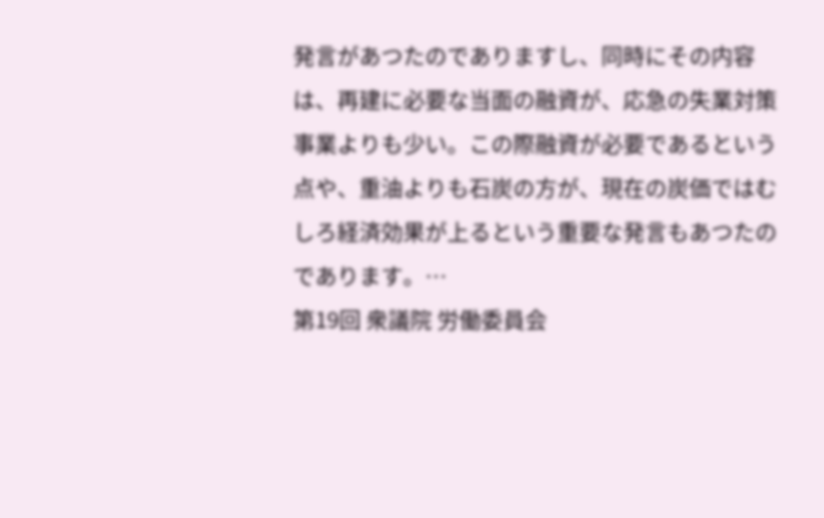発言があつたのでありますし、同時にその内容は、再建に必要な当面の融資が、応急の失業対策事業よりも少い。この際融資が必要であるという点や、重油よりも石炭の方が、現在の炭価ではむしろ経済効果が上るという重要な発言もあつたのであります。…
第19回 衆議院 労働委員会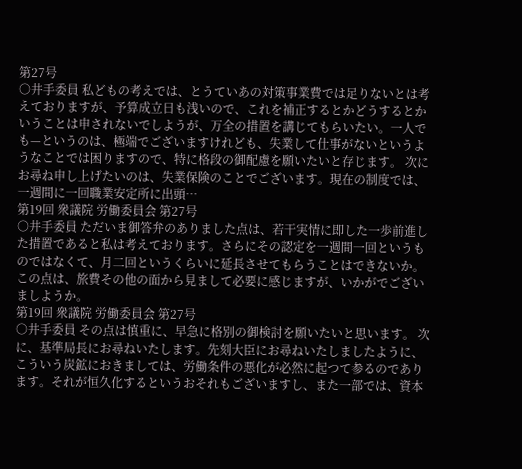第27号
○井手委員 私どもの考えでは、とうていあの対策事業費では足りないとは考えておりますが、予算成立日も浅いので、これを補正するとかどうするとかいうことは申されないでしようが、万全の措置を講じてもらいたい。一人でも—というのは、極端でございますけれども、失業して仕事がないというようなことでは困りますので、特に格段の御配慮を願いたいと存じます。 次にお尋ね申し上げたいのは、失業保険のことでございます。現在の制度では、一週間に一回職業安定所に出頭…
第19回 衆議院 労働委員会 第27号
○井手委員 ただいま御答弁のありました点は、若干実情に即した一歩前進した措置であると私は考えております。さらにその認定を一週間一回というものではなくて、月二回というくらいに延長させてもらうことはできないか。この点は、旅費その他の面から見まして必要に感じますが、いかがでございましようか。
第19回 衆議院 労働委員会 第27号
○井手委員 その点は慎重に、早急に格別の御検討を願いたいと思います。 次に、基準局長にお尋ねいたします。先刻大臣にお尋ねいたしましたように、こういう炭鉱におきましては、労働条件の悪化が必然に起つて参るのであります。それが恒久化するというおそれもございますし、また一部では、資本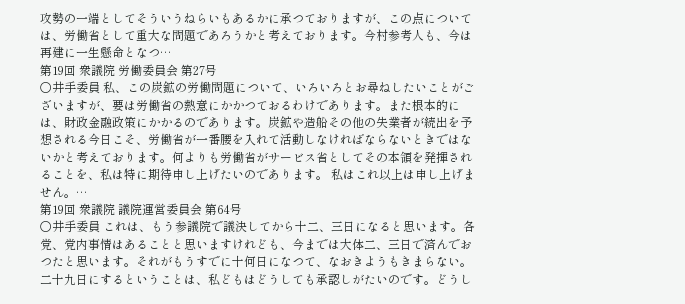攻勢の一端としてそういうねらいもあるかに承つておりますが、この点については、労働省として重大な問題であろうかと考えております。今村参考人も、今は再建に一生懸命となつ…
第19回 衆議院 労働委員会 第27号
○井手委員 私、この炭鉱の労働問題について、いろいろとお尋ねしたいことがございますが、要は労働省の熱意にかかつておるわけであります。また根本的には、財政金融政策にかかるのであります。炭鉱や造船その他の失業者が続出を予想される今日こそ、労働省が一番腰を入れて活動しなければならないときではないかと考えております。何よりも労働省がサービス省としてその本領を発揮されることを、私は特に期待申し上げたいのであります。 私はこれ以上は申し上げません。…
第19回 衆議院 議院運営委員会 第64号
○井手委員 これは、もう参議院で議決してから十二、三日になると思います。各党、党内事情はあることと思いますけれども、今までは大体二、三日で済んでおつたと思います。それがもうすでに十何日になつて、なおきようもきまらない。二十九日にするということは、私どもはどうしても承認しがたいのです。どうし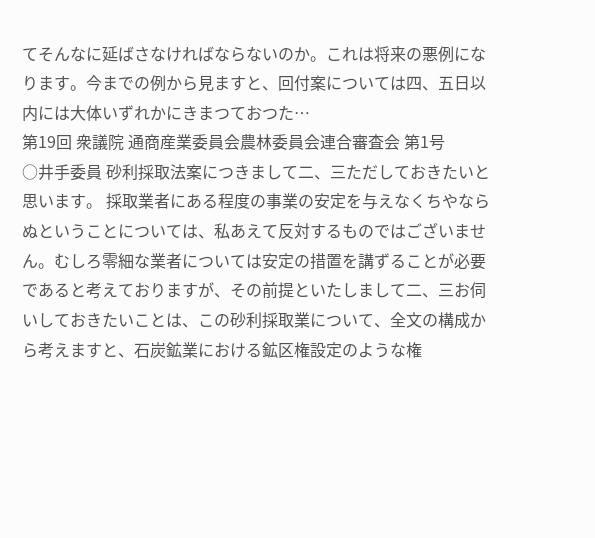てそんなに延ばさなければならないのか。これは将来の悪例になります。今までの例から見ますと、回付案については四、五日以内には大体いずれかにきまつておつた…
第19回 衆議院 通商産業委員会農林委員会連合審査会 第1号
○井手委員 砂利採取法案につきまして二、三ただしておきたいと思います。 採取業者にある程度の事業の安定を与えなくちやならぬということについては、私あえて反対するものではございません。むしろ零細な業者については安定の措置を講ずることが必要であると考えておりますが、その前提といたしまして二、三お伺いしておきたいことは、この砂利採取業について、全文の構成から考えますと、石炭鉱業における鉱区権設定のような権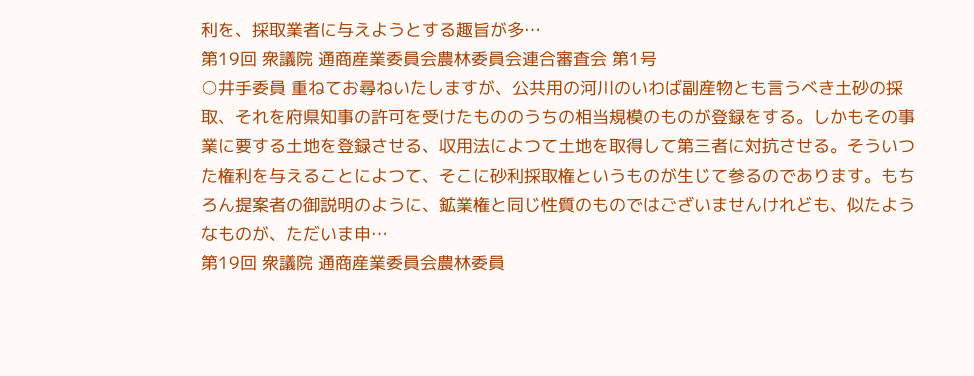利を、採取業者に与えようとする趣旨が多…
第19回 衆議院 通商産業委員会農林委員会連合審査会 第1号
○井手委員 重ねてお尋ねいたしますが、公共用の河川のいわば副産物とも言うべき土砂の採取、それを府県知事の許可を受けたもののうちの相当規模のものが登録をする。しかもその事業に要する土地を登録させる、収用法によつて土地を取得して第三者に対抗させる。そういつた権利を与えることによつて、そこに砂利採取権というものが生じて参るのであります。もちろん提案者の御説明のように、鉱業権と同じ性質のものではございませんけれども、似たようなものが、ただいま申…
第19回 衆議院 通商産業委員会農林委員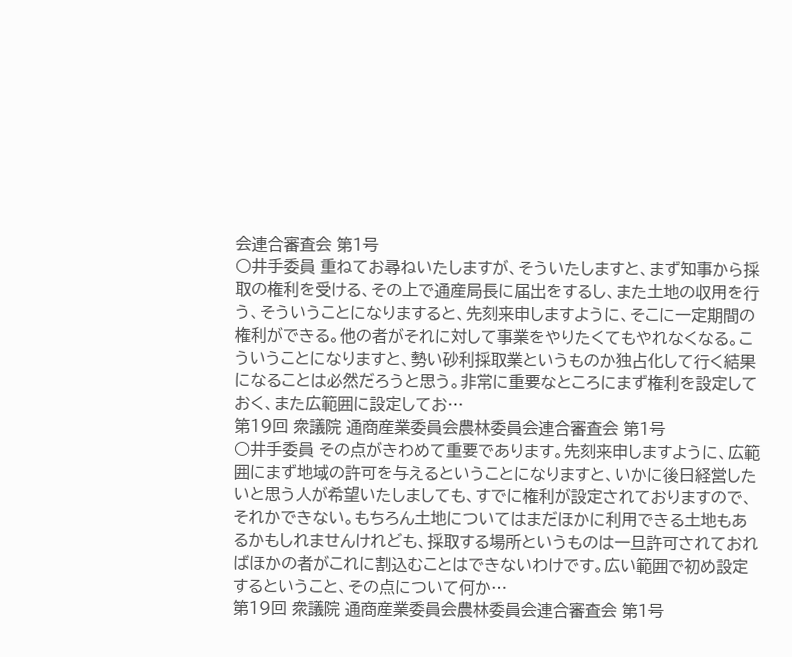会連合審査会 第1号
○井手委員 重ねてお尋ねいたしますが、そういたしますと、まず知事から採取の権利を受ける、その上で通産局長に届出をするし、また土地の収用を行う、そういうことになりますると、先刻来申しますように、そこに一定期間の権利ができる。他の者がそれに対して事業をやりたくてもやれなくなる。こういうことになりますと、勢い砂利採取業というものか独占化して行く結果になることは必然だろうと思う。非常に重要なところにまず権利を設定しておく、また広範囲に設定してお…
第19回 衆議院 通商産業委員会農林委員会連合審査会 第1号
○井手委員 その点がきわめて重要であります。先刻来申しますように、広範囲にまず地域の許可を与えるということになりますと、いかに後日経営したいと思う人が希望いたしましても、すでに権利が設定されておりますので、それかできない。もちろん土地についてはまだほかに利用できる土地もあるかもしれませんけれども、採取する場所というものは一旦許可されておればほかの者がこれに割込むことはできないわけです。広い範囲で初め設定するということ、その点について何か…
第19回 衆議院 通商産業委員会農林委員会連合審査会 第1号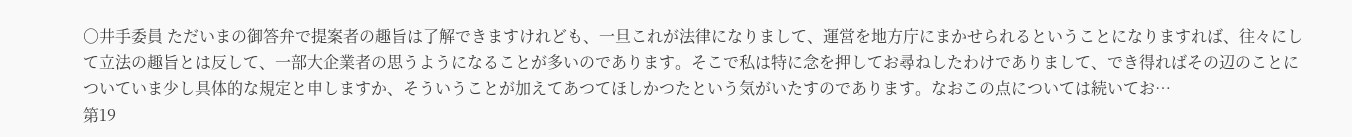○井手委員 ただいまの御答弁で提案者の趣旨は了解できますけれども、一旦これが法律になりまして、運営を地方庁にまかせられるということになりますれば、往々にして立法の趣旨とは反して、一部大企業者の思うようになることが多いのであります。そこで私は特に念を押してお尋ねしたわけでありまして、でき得ればその辺のことについていま少し具体的な規定と申しますか、そういうことが加えてあつてほしかつたという気がいたすのであります。なおこの点については続いてお…
第19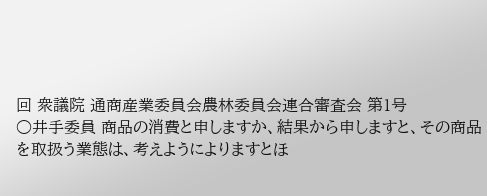回 衆議院 通商産業委員会農林委員会連合審査会 第1号
○井手委員 商品の消費と申しますか、結果から申しますと、その商品を取扱う業態は、考えようによりますとほ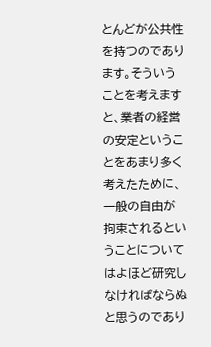とんどが公共性を持つのであります。そういうことを考えますと、業者の経営の安定ということをあまり多く考えたために、一般の自由が拘束されるということについてはよほど研究しなければならぬと思うのであり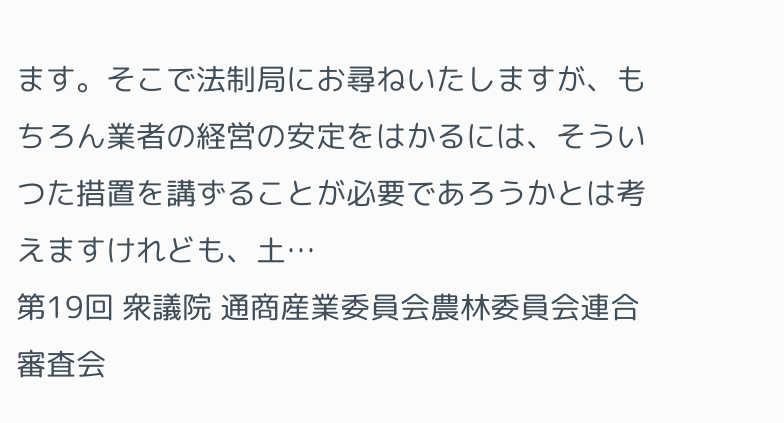ます。そこで法制局にお尋ねいたしますが、もちろん業者の経営の安定をはかるには、そういつた措置を講ずることが必要であろうかとは考えますけれども、土…
第19回 衆議院 通商産業委員会農林委員会連合審査会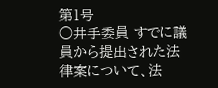第1号
○井手委員 すでに議員から提出された法律案について、法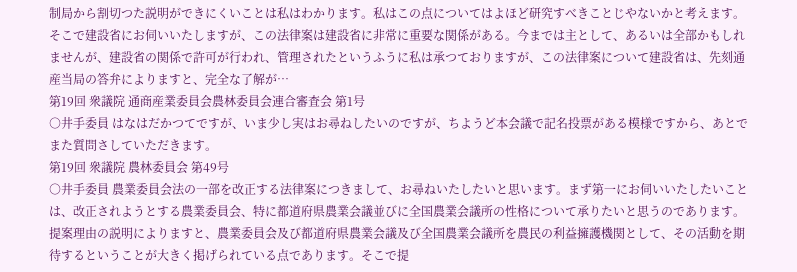制局から割切つた説明ができにくいことは私はわかります。私はこの点についてはよほど研究すべきことじやないかと考えます。そこで建設省にお伺いいたしますが、この法律案は建設省に非常に重要な関係がある。今までは主として、あるいは全部かもしれませんが、建設省の関係で許可が行われ、管理されたというふうに私は承つておりますが、この法律案について建設省は、先刻通産当局の答弁によりますと、完全な了解が…
第19回 衆議院 通商産業委員会農林委員会連合審査会 第1号
○井手委員 はなはだかつてですが、いま少し実はお尋ねしたいのですが、ちようど本会議で記名投票がある模様ですから、あとでまた質問さしていただきます。
第19回 衆議院 農林委員会 第49号
○井手委員 農業委員会法の一部を改正する法律案につきまして、お尋ねいたしたいと思います。まず第一にお伺いいたしたいことは、改正されようとする農業委員会、特に都道府県農業会議並びに全国農業会議所の性格について承りたいと思うのであります。提案理由の説明によりますと、農業委員会及び都道府県農業会議及び全国農業会議所を農民の利益擁護機関として、その活動を期待するということが大きく掲げられている点であります。そこで提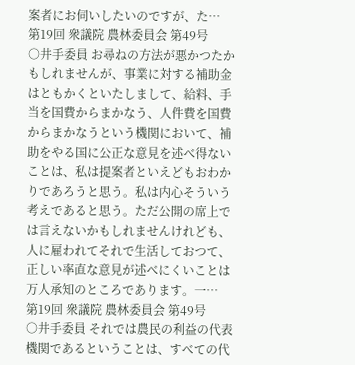案者にお伺いしたいのですが、た…
第19回 衆議院 農林委員会 第49号
○井手委員 お尋ねの方法が悪かつたかもしれませんが、事業に対する補助金はともかくといたしまして、給料、手当を国費からまかなう、人件費を国費からまかなうという機関において、補助をやる国に公正な意見を述べ得ないことは、私は提案者といえどもおわかりであろうと思う。私は内心そういう考えであると思う。ただ公開の席上では言えないかもしれませんけれども、人に雇われてそれで生活しておつて、正しい率直な意見が述べにくいことは万人承知のところであります。一…
第19回 衆議院 農林委員会 第49号
○井手委員 それでは農民の利益の代表機関であるということは、すべての代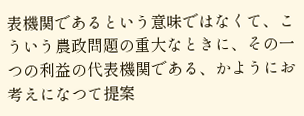表機関であるという意味ではなくて、こういう農政問題の重大なときに、その一つの利益の代表機関である、かようにお考えになつて提案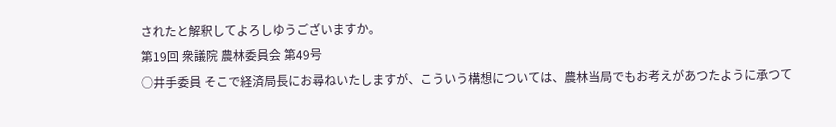されたと解釈してよろしゆうございますか。
第19回 衆議院 農林委員会 第49号
○井手委員 そこで経済局長にお尋ねいたしますが、こういう構想については、農林当局でもお考えがあつたように承つて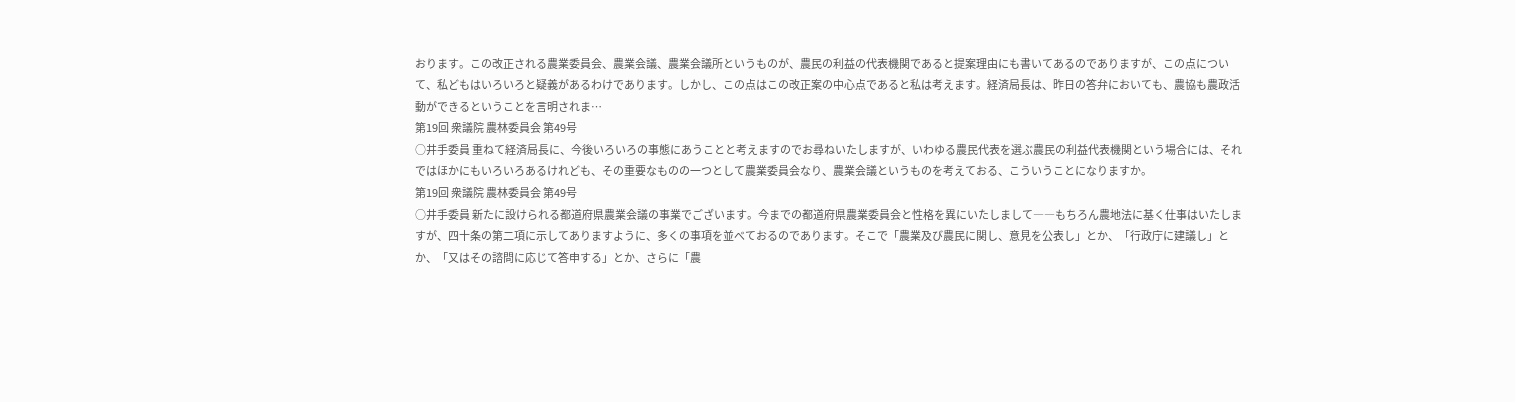おります。この改正される農業委員会、農業会議、農業会議所というものが、農民の利益の代表機関であると提案理由にも書いてあるのでありますが、この点について、私どもはいろいろと疑義があるわけであります。しかし、この点はこの改正案の中心点であると私は考えます。経済局長は、昨日の答弁においても、農協も農政活動ができるということを言明されま…
第19回 衆議院 農林委員会 第49号
○井手委員 重ねて経済局長に、今後いろいろの事態にあうことと考えますのでお尋ねいたしますが、いわゆる農民代表を選ぶ農民の利益代表機関という場合には、それではほかにもいろいろあるけれども、その重要なものの一つとして農業委員会なり、農業会議というものを考えておる、こういうことになりますか。
第19回 衆議院 農林委員会 第49号
○井手委員 新たに設けられる都道府県農業会議の事業でございます。今までの都道府県農業委員会と性格を異にいたしまして――もちろん農地法に基く仕事はいたしますが、四十条の第二項に示してありますように、多くの事項を並べておるのであります。そこで「農業及び農民に関し、意見を公表し」とか、「行政庁に建議し」とか、「又はその諮問に応じて答申する」とか、さらに「農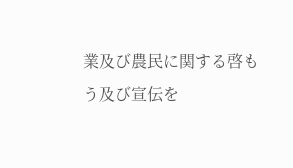業及び農民に関する啓もう及び宣伝を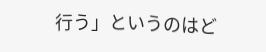行う」というのはど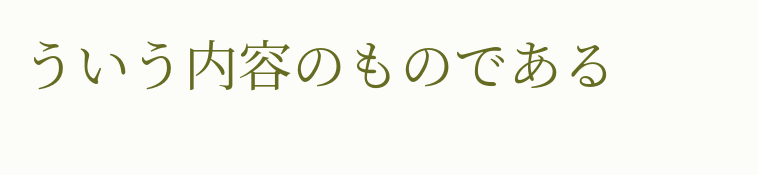ういう内容のものである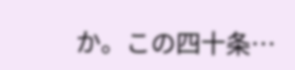か。この四十条…